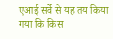एआई सर्वे से यह तय किया गया कि किस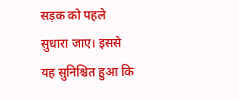सड़क को पहले सुधारा जाए। इससे यह सुनिश्चित हुआ कि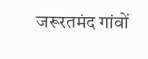जरूरतमंद गांवों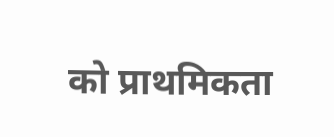को प्राथमिकता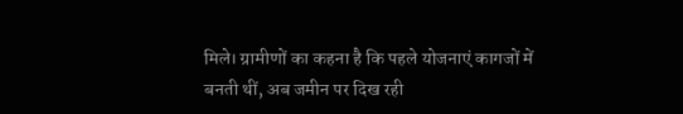मिले। ग्रामीणों का कहना है कि पहले योजनाएं कागजों में बनती थीं, अब जमीन पर दिख रही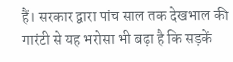हैं। सरकार द्वारा पांच साल तक देखभाल की गारंटी से यह भरोसा भी बढ़ा है कि सड़कें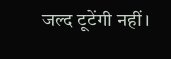जल्द टूटेंगी नहीं।